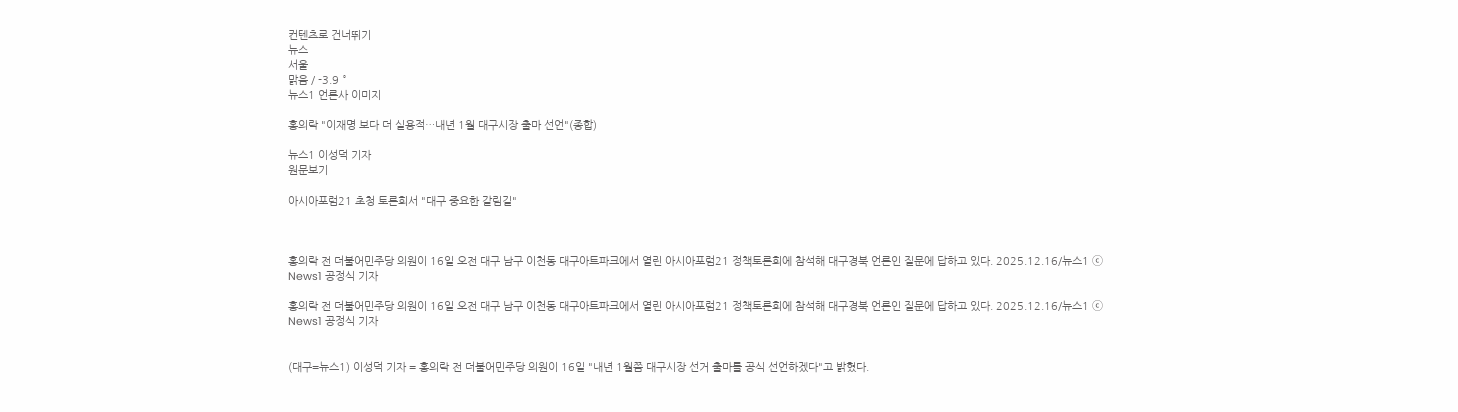컨텐츠로 건너뛰기
뉴스
서울
맑음 / -3.9 °
뉴스1 언론사 이미지

홍의락 "이재명 보다 더 실용적…내년 1월 대구시장 출마 선언"(종합)

뉴스1 이성덕 기자
원문보기

아시아포럼21 초청 토론회서 "대구 중요한 갈림길"



홍의락 전 더불어민주당 의원이 16일 오전 대구 남구 이천동 대구아트파크에서 열린 아시아포럼21 정책토론회에 참석해 대구경북 언론인 질문에 답하고 있다. 2025.12.16/뉴스1 ⓒ News1 공정식 기자

홍의락 전 더불어민주당 의원이 16일 오전 대구 남구 이천동 대구아트파크에서 열린 아시아포럼21 정책토론회에 참석해 대구경북 언론인 질문에 답하고 있다. 2025.12.16/뉴스1 ⓒ News1 공정식 기자


(대구=뉴스1) 이성덕 기자 = 홍의락 전 더불어민주당 의원이 16일 "내년 1월쯤 대구시장 선거 출마를 공식 선언하겠다"고 밝혔다.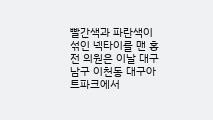빨간색과 파란색이 섞인 넥타이를 맨 홍 전 의원은 이날 대구 남구 이천동 대구아트파크에서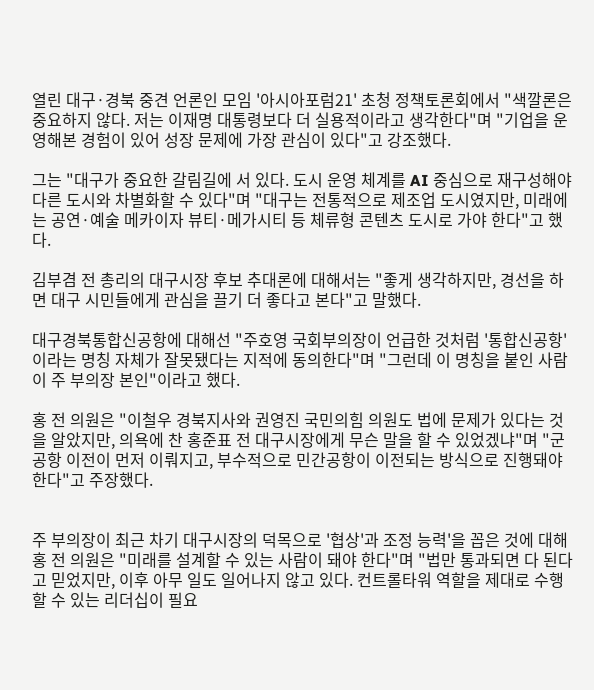열린 대구·경북 중견 언론인 모임 '아시아포럼21' 초청 정책토론회에서 "색깔론은 중요하지 않다. 저는 이재명 대통령보다 더 실용적이라고 생각한다"며 "기업을 운영해본 경험이 있어 성장 문제에 가장 관심이 있다"고 강조했다.

그는 "대구가 중요한 갈림길에 서 있다. 도시 운영 체계를 AI 중심으로 재구성해야 다른 도시와 차별화할 수 있다"며 "대구는 전통적으로 제조업 도시였지만, 미래에는 공연·예술 메카이자 뷰티·메가시티 등 체류형 콘텐츠 도시로 가야 한다"고 했다.

김부겸 전 총리의 대구시장 후보 추대론에 대해서는 "좋게 생각하지만, 경선을 하면 대구 시민들에게 관심을 끌기 더 좋다고 본다"고 말했다.

대구경북통합신공항에 대해선 "주호영 국회부의장이 언급한 것처럼 '통합신공항'이라는 명칭 자체가 잘못됐다는 지적에 동의한다"며 "그런데 이 명칭을 붙인 사람이 주 부의장 본인"이라고 했다.

홍 전 의원은 "이철우 경북지사와 권영진 국민의힘 의원도 법에 문제가 있다는 것을 알았지만, 의욕에 찬 홍준표 전 대구시장에게 무슨 말을 할 수 있었겠냐"며 "군공항 이전이 먼저 이뤄지고, 부수적으로 민간공항이 이전되는 방식으로 진행돼야 한다"고 주장했다.


주 부의장이 최근 차기 대구시장의 덕목으로 '협상'과 조정 능력'을 꼽은 것에 대해 홍 전 의원은 "미래를 설계할 수 있는 사람이 돼야 한다"며 "법만 통과되면 다 된다고 믿었지만, 이후 아무 일도 일어나지 않고 있다. 컨트롤타워 역할을 제대로 수행할 수 있는 리더십이 필요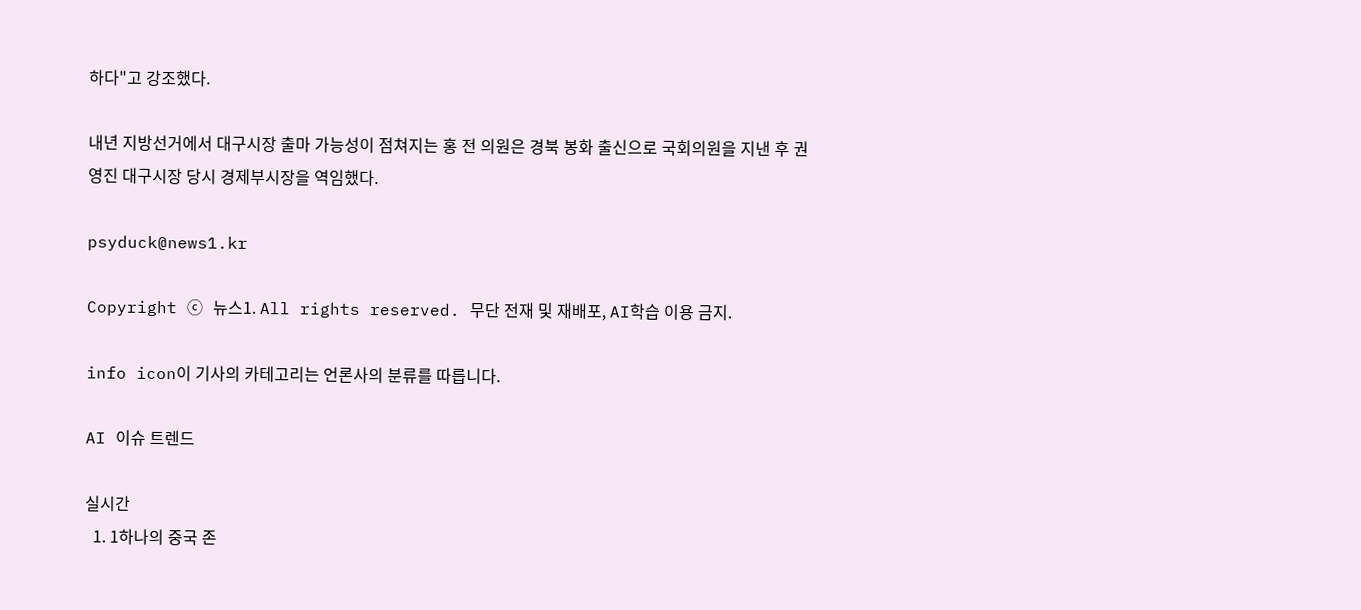하다"고 강조했다.

내년 지방선거에서 대구시장 출마 가능성이 점쳐지는 홍 전 의원은 경북 봉화 출신으로 국회의원을 지낸 후 권영진 대구시장 당시 경제부시장을 역임했다.

psyduck@news1.kr

Copyright ⓒ 뉴스1. All rights reserved. 무단 전재 및 재배포, AI학습 이용 금지.

info icon이 기사의 카테고리는 언론사의 분류를 따릅니다.

AI 이슈 트렌드

실시간
  1. 1하나의 중국 존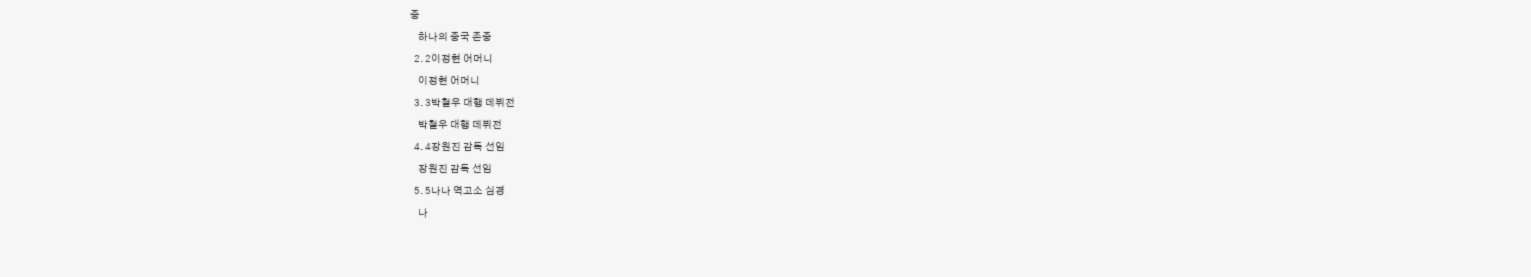중
    하나의 중국 존중
  2. 2이정현 어머니
    이정현 어머니
  3. 3박철우 대행 데뷔전
    박철우 대행 데뷔전
  4. 4장원진 감독 선임
    장원진 감독 선임
  5. 5나나 역고소 심경
    나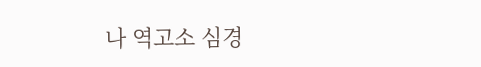나 역고소 심경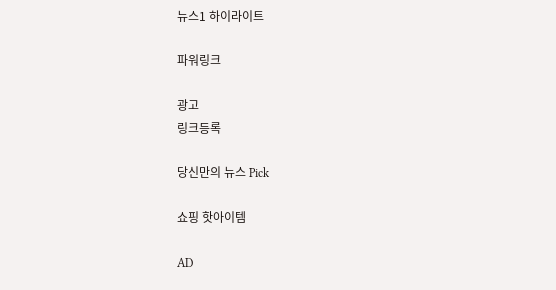뉴스1 하이라이트

파워링크

광고
링크등록

당신만의 뉴스 Pick

쇼핑 핫아이템

AD